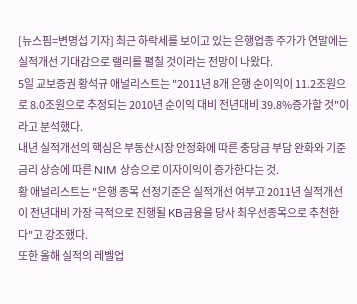[뉴스핌=변명섭 기자] 최근 하락세를 보이고 있는 은행업종 주가가 연말에는 실적개선 기대감으로 랠리를 펼칠 것이라는 전망이 나왔다.
5일 교보증권 황석규 애널리스트는 "2011년 8개 은행 순이익이 11.2조원으로 8.0조원으로 추정되는 2010년 순이익 대비 전년대비 39.8%증가할 것"이라고 분석했다.
내년 실적개선의 핵심은 부동산시장 안정화에 따른 충당금 부담 완화와 기준금리 상승에 따른 NIM 상승으로 이자이익이 증가한다는 것.
황 애널리스트는 "은행 종목 선정기준은 실적개선 여부고 2011년 실적개선이 전년대비 가장 극적으로 진행될 KB금융을 당사 최우선종목으로 추천한다"고 강조했다.
또한 올해 실적의 레벨업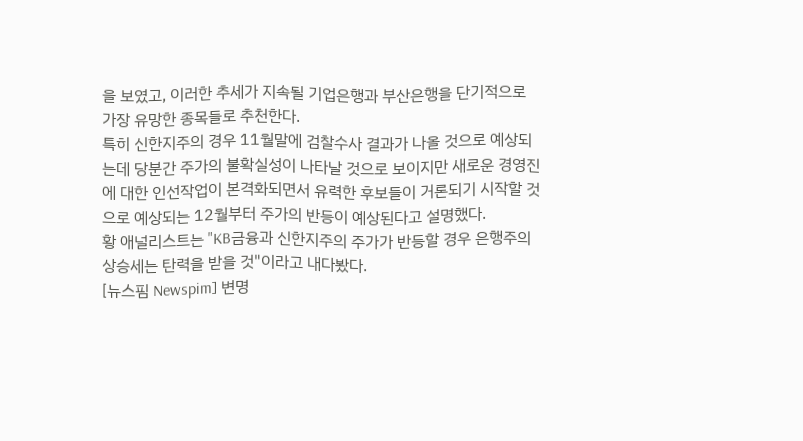을 보였고, 이러한 추세가 지속될 기업은행과 부산은행을 단기적으로 가장 유망한 종목들로 추천한다.
특히 신한지주의 경우 11월말에 검찰수사 결과가 나올 것으로 예상되는데 당분간 주가의 불확실성이 나타날 것으로 보이지만 새로운 경영진에 대한 인선작업이 본격화되면서 유력한 후보들이 거론되기 시작할 것으로 예상되는 12월부터 주가의 반등이 예상된다고 설명했다.
황 애널리스트는 "KB금융과 신한지주의 주가가 반등할 경우 은행주의 상승세는 탄력을 받을 것"이라고 내다봤다.
[뉴스핌 Newspim] 변명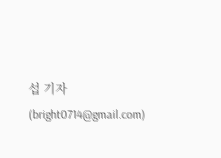섭 기자 (bright0714@gmail.com)